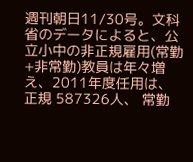週刊朝日11/30号。文科省のデータによると、公立小中の非正規雇用(常勤+非常勤)教員は年々増え、2011年度任用は、
正規 587326人、 常勤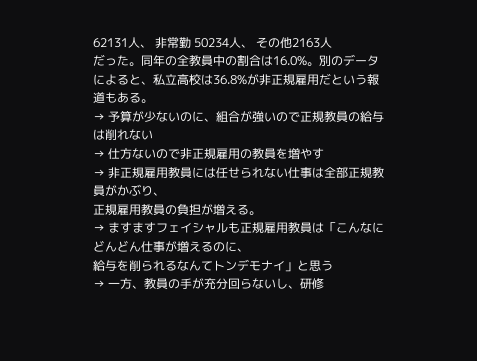62131人、 非常勤 50234人、 その他2163人
だった。同年の全教員中の割合は16.0%。別のデータによると、私立高校は36.8%が非正規雇用だという報道もある。
→ 予算が少ないのに、組合が強いので正規教員の給与は削れない
→ 仕方ないので非正規雇用の教員を増やす
→ 非正規雇用教員には任せられない仕事は全部正規教員がかぶり、
正規雇用教員の負担が増える。
→ ますますフェイシャルも正規雇用教員は「こんなにどんどん仕事が増えるのに、
給与を削られるなんてトンデモナイ」と思う
→ 一方、教員の手が充分回らないし、研修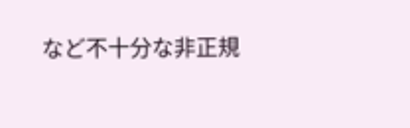など不十分な非正規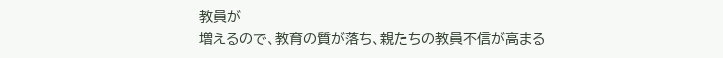教員が
増えるので、教育の質が落ち、親たちの教員不信が高まる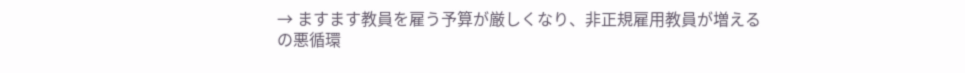→ ますます教員を雇う予算が厳しくなり、非正規雇用教員が増える
の悪循環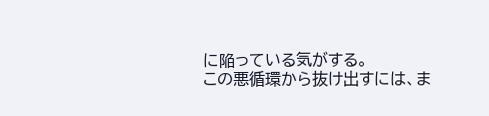に陥っている気がする。
この悪循環から抜け出すには、ま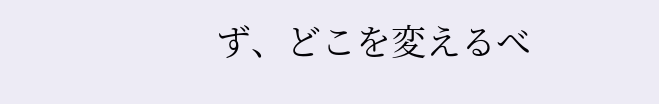ず、どこを変えるべ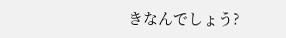きなんでしょう?